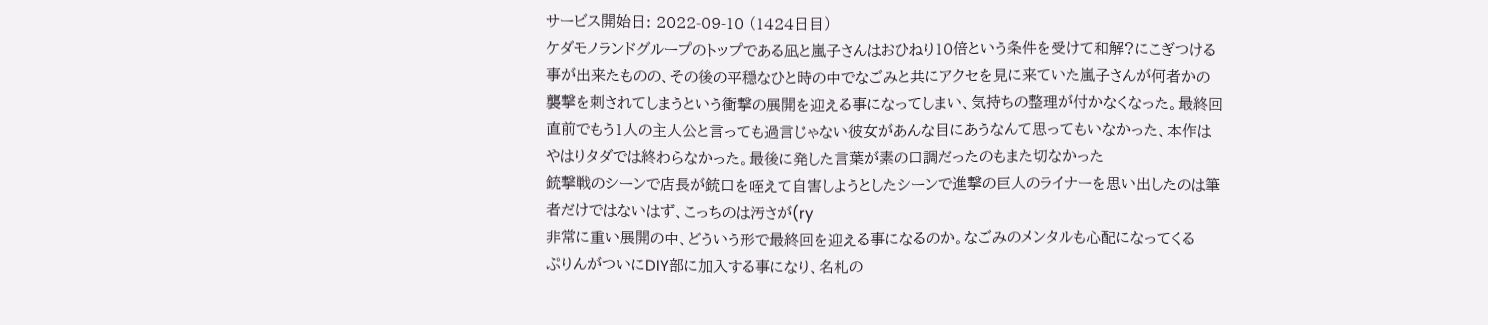サービス開始日: 2022-09-10 (1424日目)
ケダモノランドグループのトップである凪と嵐子さんはおひねり10倍という条件を受けて和解?にこぎつける事が出来たものの、その後の平穏なひと時の中でなごみと共にアクセを見に来ていた嵐子さんが何者かの襲撃を刺されてしまうという衝撃の展開を迎える事になってしまい、気持ちの整理が付かなくなった。最終回直前でもう1人の主人公と言っても過言じゃない彼女があんな目にあうなんて思ってもいなかった、本作はやはりタダでは終わらなかった。最後に発した言葉が素の口調だったのもまた切なかった
銃撃戦のシーンで店長が銃口を咥えて自害しようとしたシーンで進撃の巨人のライナーを思い出したのは筆者だけではないはず、こっちのは汚さが(ry
非常に重い展開の中、どういう形で最終回を迎える事になるのか。なごみのメンタルも心配になってくる
ぷりんがついにDIY部に加入する事になり、名札の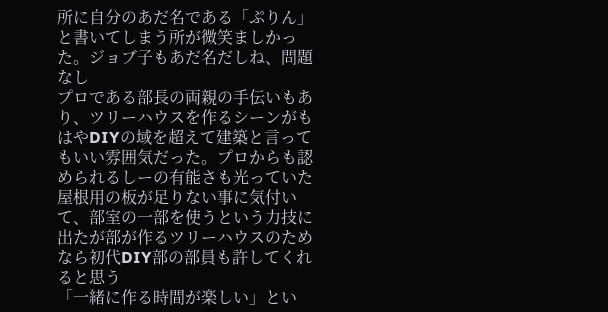所に自分のあだ名である「ぷりん」と書いてしまう所が微笑ましかった。ジョブ子もあだ名だしね、問題なし
プロである部長の両親の手伝いもあり、ツリーハウスを作るシーンがもはやDIYの域を超えて建築と言ってもいい雰囲気だった。プロからも認められるしーの有能さも光っていた
屋根用の板が足りない事に気付いて、部室の一部を使うという力技に出たが部が作るツリーハウスのためなら初代DIY部の部員も許してくれると思う
「一緒に作る時間が楽しい」とい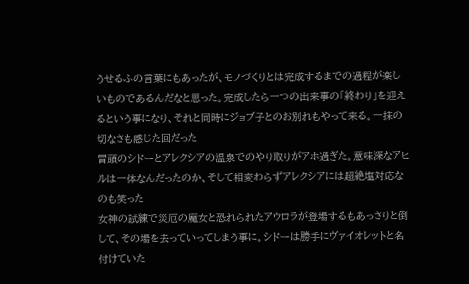うせるふの言葉にもあったが、モノづくりとは完成するまでの過程が楽しいものであるんだなと思った。完成したら一つの出来事の「終わり」を迎えるという事になり、それと同時にジョブ子とのお別れもやって来る。一抹の切なさも感じた回だった
冒頭のシドーとアレクシアの温泉でのやり取りがアホ過ぎた。意味深なアヒルは一体なんだったのか、そして相変わらずアレクシアには超絶塩対応なのも笑った
女神の試練で災厄の魔女と恐れられたアウロラが登場するもあっさりと倒して、その場を去っていってしまう事に。シドーは勝手にヴァイオレットと名付けていた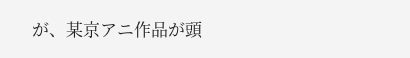が、某京アニ作品が頭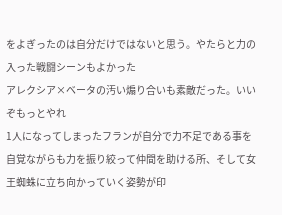をよぎったのは自分だけではないと思う。やたらと力の入った戦闘シーンもよかった
アレクシア×ベータの汚い煽り合いも素敵だった。いいぞもっとやれ
1人になってしまったフランが自分で力不足である事を自覚ながらも力を振り絞って仲間を助ける所、そして女王蜘蛛に立ち向かっていく姿勢が印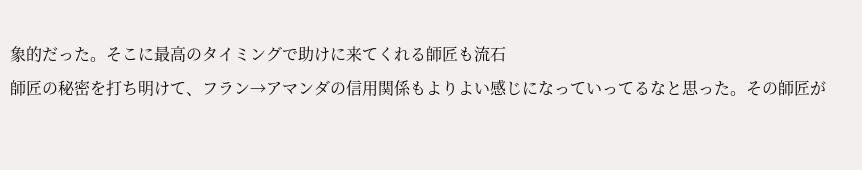象的だった。そこに最高のタイミングで助けに来てくれる師匠も流石
師匠の秘密を打ち明けて、フラン→アマンダの信用関係もよりよい感じになっていってるなと思った。その師匠が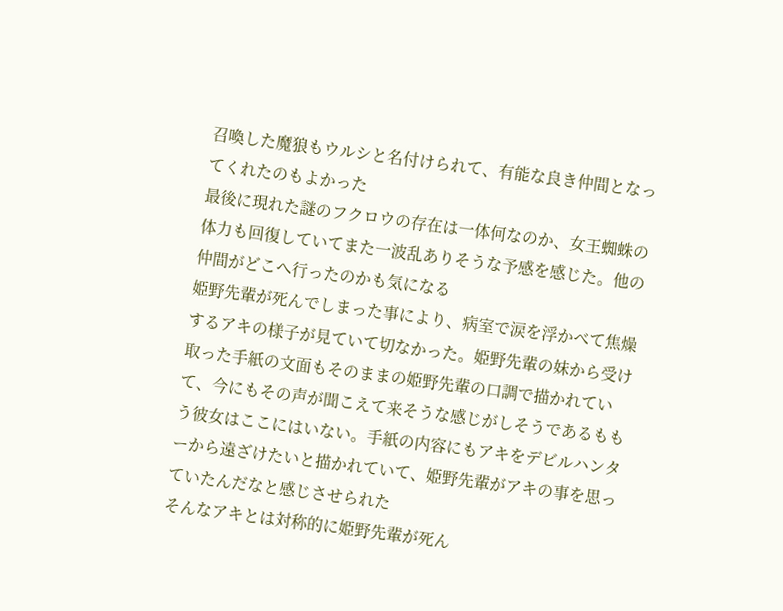召喚した魔狼もウルシと名付けられて、有能な良き仲間となってくれたのもよかった
最後に現れた謎のフクロウの存在は一体何なのか、女王蜘蛛の体力も回復していてまた一波乱ありそうな予感を感じた。他の仲間がどこへ行ったのかも気になる
姫野先輩が死んでしまった事により、病室で涙を浮かべて焦燥するアキの様子が見ていて切なかった。姫野先輩の妹から受け取った手紙の文面もそのままの姫野先輩の口調で描かれていて、今にもその声が聞こえて来そうな感じがしそうであるももう彼女はここにはいない。手紙の内容にもアキをデビルハンターから遠ざけたいと描かれていて、姫野先輩がアキの事を思っていたんだなと感じさせられた
そんなアキとは対称的に姫野先輩が死ん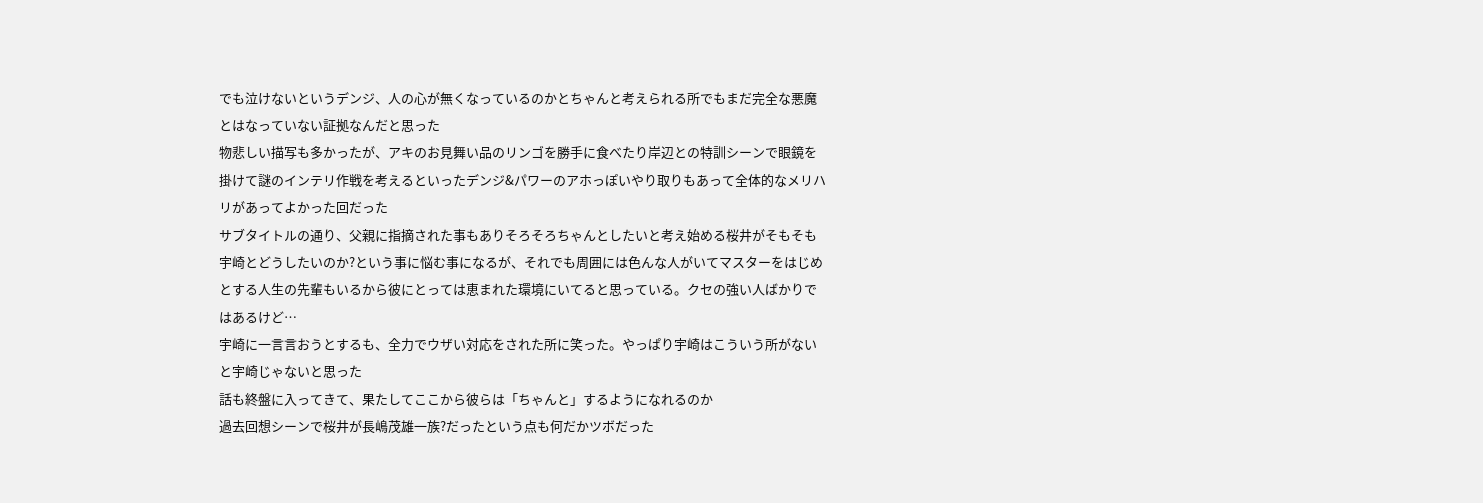でも泣けないというデンジ、人の心が無くなっているのかとちゃんと考えられる所でもまだ完全な悪魔とはなっていない証拠なんだと思った
物悲しい描写も多かったが、アキのお見舞い品のリンゴを勝手に食べたり岸辺との特訓シーンで眼鏡を掛けて謎のインテリ作戦を考えるといったデンジ&パワーのアホっぽいやり取りもあって全体的なメリハリがあってよかった回だった
サブタイトルの通り、父親に指摘された事もありそろそろちゃんとしたいと考え始める桜井がそもそも宇崎とどうしたいのか?という事に悩む事になるが、それでも周囲には色んな人がいてマスターをはじめとする人生の先輩もいるから彼にとっては恵まれた環境にいてると思っている。クセの強い人ばかりではあるけど…
宇崎に一言言おうとするも、全力でウザい対応をされた所に笑った。やっぱり宇崎はこういう所がないと宇崎じゃないと思った
話も終盤に入ってきて、果たしてここから彼らは「ちゃんと」するようになれるのか
過去回想シーンで桜井が長嶋茂雄一族?だったという点も何だかツボだった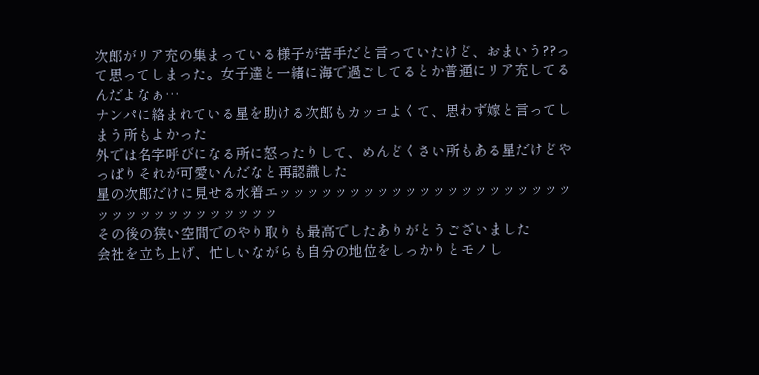次郎がリア充の集まっている様子が苦手だと言っていたけど、おまいう??って思ってしまった。女子達と一緒に海で過ごしてるとか普通にリア充してるんだよなぁ…
ナンパに絡まれている星を助ける次郎もカッコよくて、思わず嫁と言ってしまう所もよかった
外では名字呼びになる所に怒ったりして、めんどくさい所もある星だけどやっぱりそれが可愛いんだなと再認識した
星の次郎だけに見せる水着エッッッッッッッッッッッッッッッッッッッッッッッッッッッッッッッッッッ
その後の狭い空間でのやり取りも最高でしたありがとうございました
会社を立ち上げ、忙しいながらも自分の地位をしっかりとモノし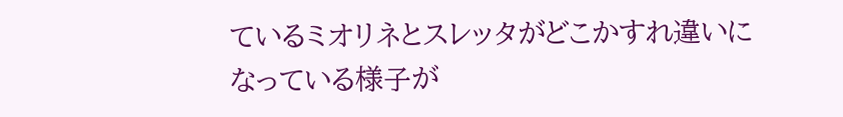ているミオリネとスレッタがどこかすれ違いになっている様子が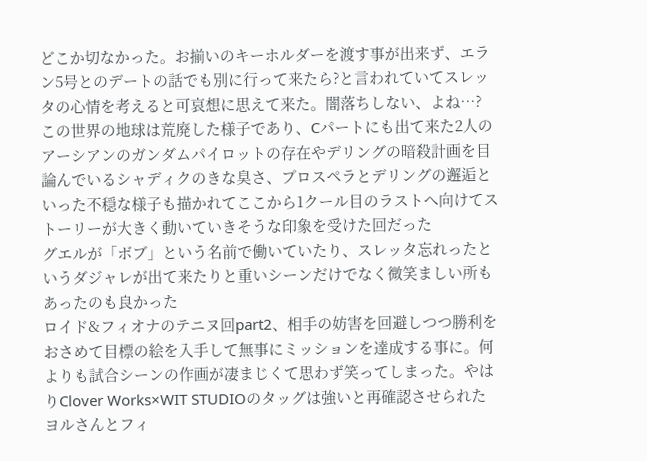どこか切なかった。お揃いのキーホルダーを渡す事が出来ず、エラン5号とのデートの話でも別に行って来たら?と言われていてスレッタの心情を考えると可哀想に思えて来た。闇落ちしない、よね…?
この世界の地球は荒廃した様子であり、Cパートにも出て来た2人のアーシアンのガンダムパイロットの存在やデリングの暗殺計画を目論んでいるシャディクのきな臭さ、プロスペラとデリングの邂逅といった不穏な様子も描かれてここから1クール目のラストへ向けてストーリーが大きく動いていきそうな印象を受けた回だった
グエルが「ボブ」という名前で働いていたり、スレッタ忘れったというダジャレが出て来たりと重いシーンだけでなく微笑ましい所もあったのも良かった
ロイド&フィオナのテニヌ回part2、相手の妨害を回避しつつ勝利をおさめて目標の絵を入手して無事にミッションを達成する事に。何よりも試合シーンの作画が凄まじくて思わず笑ってしまった。やはりClover Works×WIT STUDIOのタッグは強いと再確認させられた
ヨルさんとフィ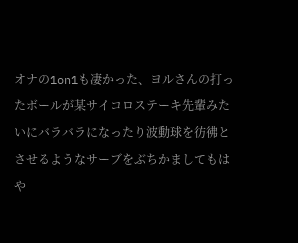オナの1on1も凄かった、ヨルさんの打ったボールが某サイコロステーキ先輩みたいにバラバラになったり波動球を彷彿とさせるようなサーブをぶちかましてもはや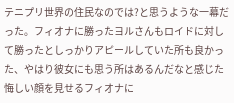テニプリ世界の住民なのでは?と思うような一幕だった。フィオナに勝ったヨルさんもロイドに対して勝ったとしっかりアピールしていた所も良かった、やはり彼女にも思う所はあるんだなと感じた
悔しい顔を見せるフィオナに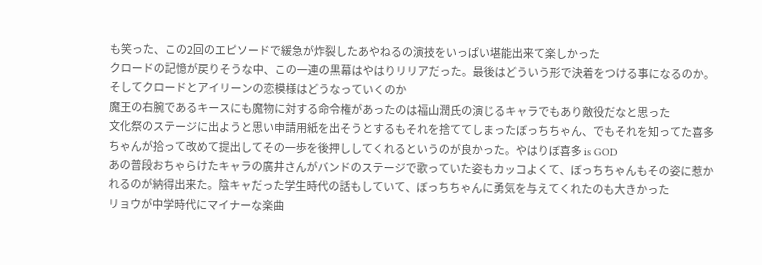も笑った、この2回のエピソードで緩急が炸裂したあやねるの演技をいっぱい堪能出来て楽しかった
クロードの記憶が戻りそうな中、この一連の黒幕はやはりリリアだった。最後はどういう形で決着をつける事になるのか。そしてクロードとアイリーンの恋模様はどうなっていくのか
魔王の右腕であるキースにも魔物に対する命令権があったのは福山潤氏の演じるキャラでもあり敵役だなと思った
文化祭のステージに出ようと思い申請用紙を出そうとするもそれを捨ててしまったぼっちちゃん、でもそれを知ってた喜多ちゃんが拾って改めて提出してその一歩を後押ししてくれるというのが良かった。やはりぼ喜多 is GOD
あの普段おちゃらけたキャラの廣井さんがバンドのステージで歌っていた姿もカッコよくて、ぼっちちゃんもその姿に惹かれるのが納得出来た。陰キャだった学生時代の話もしていて、ぼっちちゃんに勇気を与えてくれたのも大きかった
リョウが中学時代にマイナーな楽曲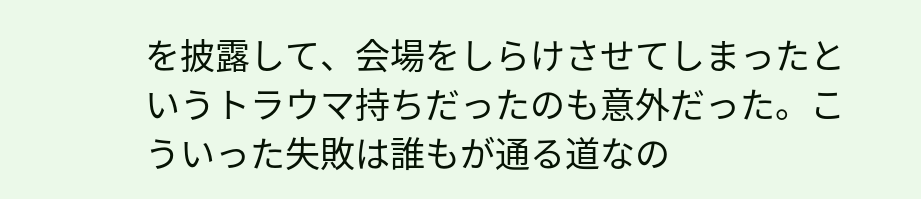を披露して、会場をしらけさせてしまったというトラウマ持ちだったのも意外だった。こういった失敗は誰もが通る道なの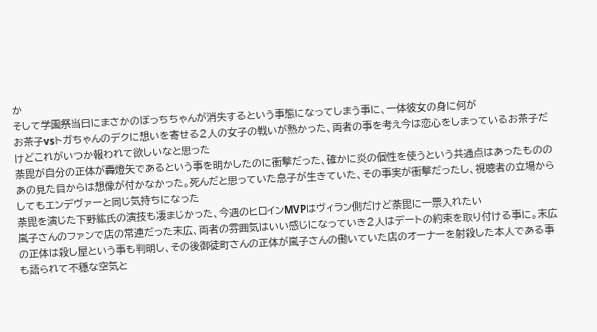か
そして学園祭当日にまさかのぼっちちゃんが消失するという事態になってしまう事に、一体彼女の身に何が
お茶子vsトガちゃんのデクに想いを寄せる2人の女子の戦いが熱かった、両者の事を考え今は恋心をしまっているお茶子だけどこれがいつか報われて欲しいなと思った
荼毘が自分の正体が轟燈矢であるという事を明かしたのに衝撃だった、確かに炎の個性を使うという共通点はあったもののあの見た目からは想像が付かなかった。死んだと思っていた息子が生きていた、その事実が衝撃だったし、視聴者の立場からしてもエンデヴァーと同じ気持ちになった
荼毘を演じた下野紘氏の演技も凄まじかった、今週のヒロインMVPはヴィラン側だけど荼毘に一票入れたい
嵐子さんのファンで店の常連だった末広、両者の雰囲気はいい感じになっていき2人はデートの約束を取り付ける事に。末広の正体は殺し屋という事も判明し、その後御徒町さんの正体が嵐子さんの働いていた店のオーナーを射殺した本人である事も語られて不穏な空気と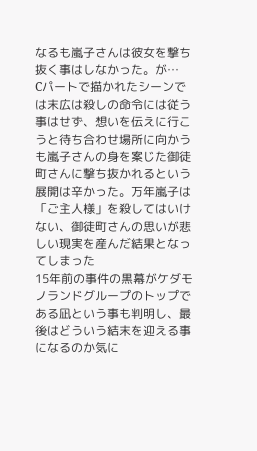なるも嵐子さんは彼女を撃ち抜く事はしなかった。が…
Cパートで描かれたシーンでは末広は殺しの命令には従う事はせず、想いを伝えに行こうと待ち合わせ場所に向かうも嵐子さんの身を案じた御徒町さんに撃ち抜かれるという展開は辛かった。万年嵐子は「ご主人様」を殺してはいけない、御徒町さんの思いが悲しい現実を産んだ結果となってしまった
15年前の事件の黒幕がケダモノランドグループのトップである凪という事も判明し、最後はどういう結末を迎える事になるのか気に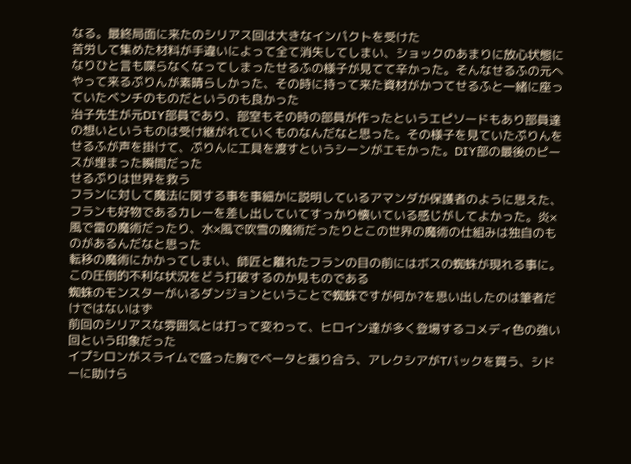なる。最終局面に来たのシリアス回は大きなインパクトを受けた
苦労して集めた材料が手違いによって全て消失してしまい、ショックのあまりに放心状態になりひと言も喋らなくなってしまったせるふの様子が見てて辛かった。そんなせるふの元へやって来るぷりんが素晴らしかった、その時に持って来た資材がかつてせるふと一緒に座っていたベンチのものだというのも良かった
治子先生が元DIY部員であり、部室もその時の部員が作ったというエピソードもあり部員達の想いというものは受け継がれていくものなんだなと思った。その様子を見ていたぷりんをせるふが声を掛けて、ぷりんに工具を渡すというシーンがエモかった。DIY部の最後のピースが埋まった瞬間だった
せるぷりは世界を救う
フランに対して魔法に関する事を事細かに説明しているアマンダが保護者のように思えた、フランも好物であるカレーを差し出していてすっかり懐いている感じがしてよかった。炎×風で雷の魔術だったり、水×風で吹雪の魔術だったりとこの世界の魔術の仕組みは独自のものがあるんだなと思った
転移の魔術にかかってしまい、師匠と離れたフランの目の前にはボスの蜘蛛が現れる事に。この圧倒的不利な状況をどう打破するのか見ものである
蜘蛛のモンスターがいるダンジョンということで蜘蛛ですが何か?を思い出したのは筆者だけではないはず
前回のシリアスな雰囲気とは打って変わって、ヒロイン達が多く登場するコメディ色の強い回という印象だった
イプシロンがスライムで盛った胸でベータと張り合う、アレクシアがTバックを買う、シドーに助けら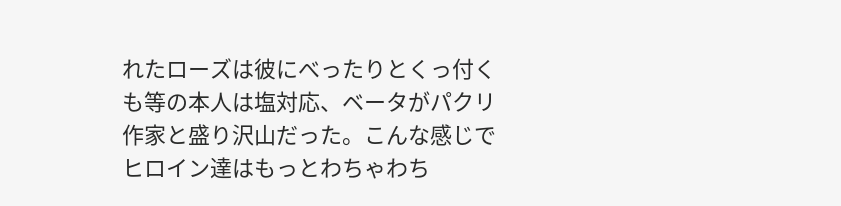れたローズは彼にべったりとくっ付くも等の本人は塩対応、ベータがパクリ作家と盛り沢山だった。こんな感じでヒロイン達はもっとわちゃわち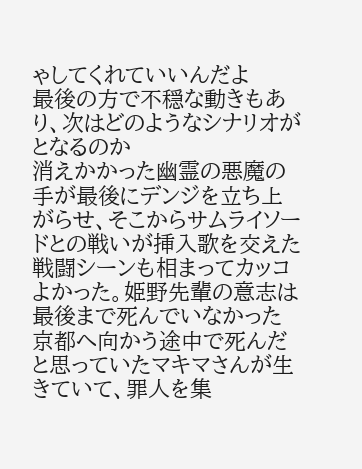ゃしてくれていいんだよ
最後の方で不穏な動きもあり、次はどのようなシナリオがとなるのか
消えかかった幽霊の悪魔の手が最後にデンジを立ち上がらせ、そこからサムライソードとの戦いが挿入歌を交えた戦闘シーンも相まってカッコよかった。姫野先輩の意志は最後まで死んでいなかった
京都へ向かう途中で死んだと思っていたマキマさんが生きていて、罪人を集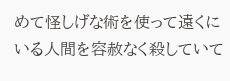めて怪しげな術を使って遠くにいる人間を容赦なく殺していて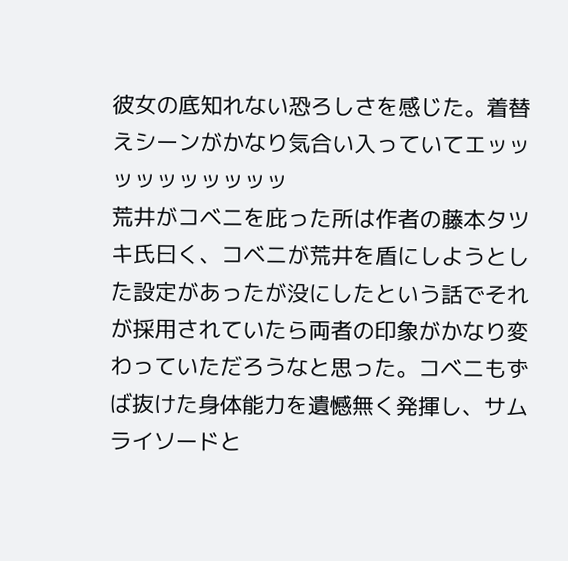彼女の底知れない恐ろしさを感じた。着替えシーンがかなり気合い入っていてエッッッッッッッッッッ
荒井がコベニを庇った所は作者の藤本タツキ氏曰く、コベニが荒井を盾にしようとした設定があったが没にしたという話でそれが採用されていたら両者の印象がかなり変わっていただろうなと思った。コベニもずば抜けた身体能力を遺憾無く発揮し、サムライソードと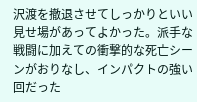沢渡を撤退させてしっかりといい見せ場があってよかった。派手な戦闘に加えての衝撃的な死亡シーンがおりなし、インパクトの強い回だった